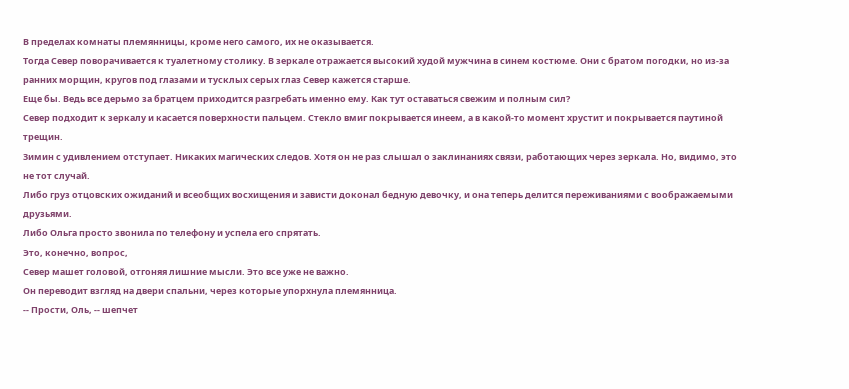В пределах комнаты племянницы, кроме него самого, их не оказывается.
Тогда Север поворачивается к туалетному столику. В зеркале отражается высокий худой мужчина в синем костюме. Они с братом погодки, но из-за ранних морщин, кругов под глазами и тусклых серых глаз Север кажется старше.
Еще бы. Ведь все дерьмо за братцем приходится разгребать именно ему. Как тут оставаться свежим и полным сил?
Север подходит к зеркалу и касается поверхности пальцем. Стекло вмиг покрывается инеем, а в какой-то момент хрустит и покрывается паутиной трещин.
Зимин с удивлением отступает. Никаких магических следов. Хотя он не раз слышал о заклинаниях связи, работающих через зеркала. Но, видимо, это не тот случай.
Либо груз отцовских ожиданий и всеобщих восхищения и зависти доконал бедную девочку, и она теперь делится переживаниями с воображаемыми друзьями.
Либо Ольга просто звонила по телефону и успела его спрятать.
Это, конечно, вопрос,
Север машет головой, отгоняя лишние мысли. Это все уже не важно.
Он переводит взгляд на двери спальни, через которые упорхнула племянница.
-- Прости, Оль, -- шепчет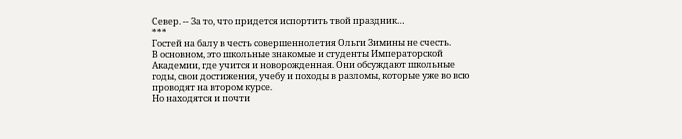Север. -- За то, что придется испортить твой праздник…
***
Гостей на балу в честь совершеннолетия Ольги Зимины не счесть.
В основном, это школьные знакомые и студенты Императорской Академии, где учится и новорожденная. Они обсуждают школьные годы, свои достижения, учебу и походы в разломы, которые уже во всю проводят на втором курсе.
Но находятся и почти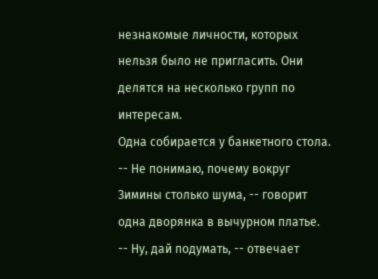незнакомые личности, которых нельзя было не пригласить. Они делятся на несколько групп по интересам.
Одна собирается у банкетного стола.
-- Не понимаю, почему вокруг Зимины столько шума, -- говорит одна дворянка в вычурном платье.
-- Ну, дай подумать, -- отвечает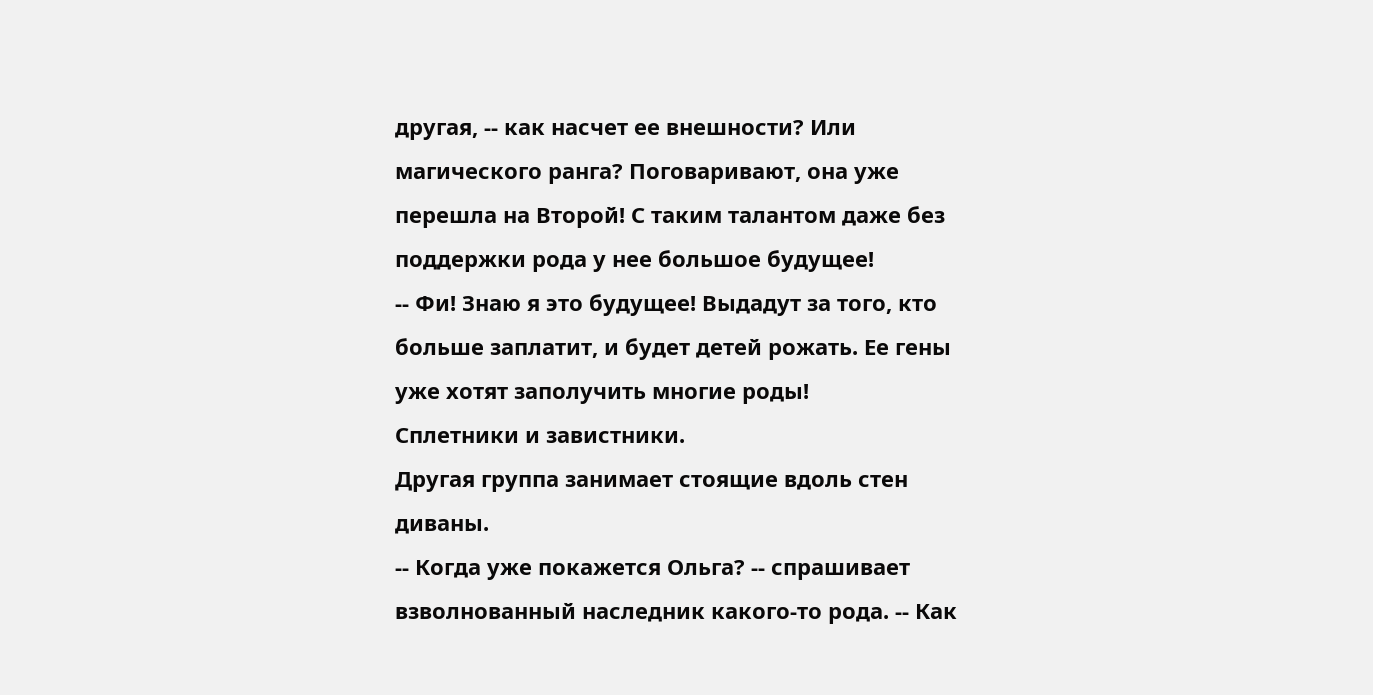другая, -- как насчет ее внешности? Или магического ранга? Поговаривают, она уже перешла на Второй! С таким талантом даже без поддержки рода у нее большое будущее!
-- Фи! Знаю я это будущее! Выдадут за того, кто больше заплатит, и будет детей рожать. Ее гены уже хотят заполучить многие роды!
Сплетники и завистники.
Другая группа занимает стоящие вдоль стен диваны.
-- Когда уже покажется Ольга? -- спрашивает взволнованный наследник какого-то рода. -- Как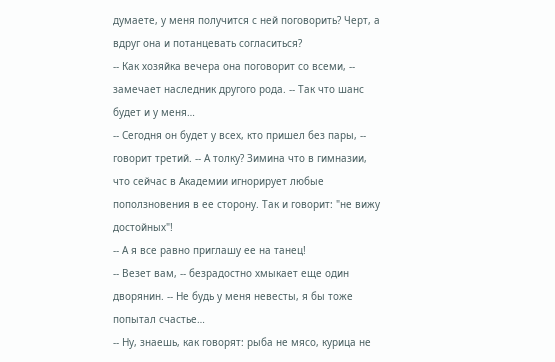думаете, у меня получится с ней поговорить? Черт, а вдруг она и потанцевать согласиться?
-- Как хозяйка вечера она поговорит со всеми, -- замечает наследник другого рода. -- Так что шанс будет и у меня…
-- Сегодня он будет у всех, кто пришел без пары, -- говорит третий. -- А толку? Зимина что в гимназии, что сейчас в Академии игнорирует любые поползновения в ее сторону. Так и говорит: "не вижу достойных"!
-- А я все равно приглашу ее на танец!
-- Везет вам, -- безрадостно хмыкает еще один дворянин. -- Не будь у меня невесты, я бы тоже попытал счастье…
-- Ну, знаешь, как говорят: рыба не мясо, курица не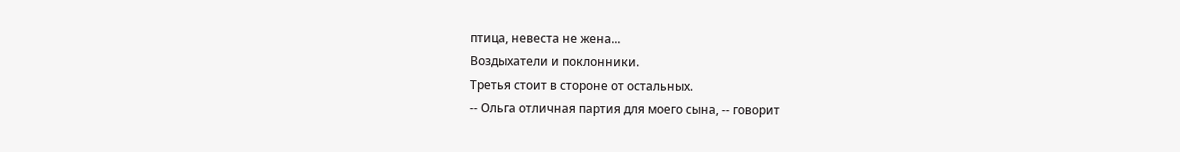птица, невеста не жена...
Воздыхатели и поклонники.
Третья стоит в стороне от остальных.
-- Ольга отличная партия для моего сына, -- говорит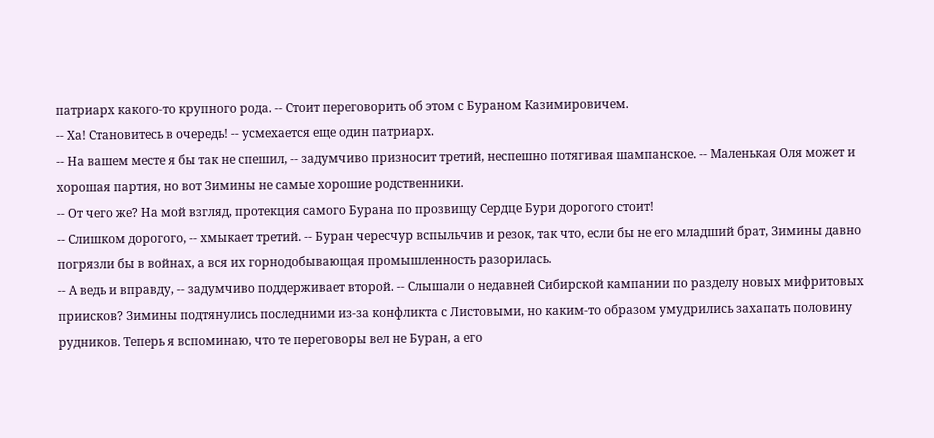патриарх какого-то крупного рода. -- Стоит переговорить об этом с Бураном Казимировичем.
-- Ха! Становитесь в очередь! -- усмехается еще один патриарх.
-- На вашем месте я бы так не спешил, -- задумчиво призносит третий, неспешно потягивая шампанское. -- Маленькая Оля может и хорошая партия, но вот Зимины не самые хорошие родственники.
-- От чего же? На мой взгляд, протекция самого Бурана по прозвищу Сердце Бури дорогого стоит!
-- Слишком дорогого, -- хмыкает третий. -- Буран чересчур вспыльчив и резок, так что, если бы не его младший брат, Зимины давно погрязли бы в войнах, а вся их горнодобывающая промышленность разорилась.
-- А ведь и вправду, -- задумчиво поддерживает второй. -- Слышали о недавней Сибирской кампании по разделу новых мифритовых приисков? Зимины подтянулись последними из-за конфликта с Листовыми, но каким-то образом умудрились захапать половину рудников. Теперь я вспоминаю, что те переговоры вел не Буран, а его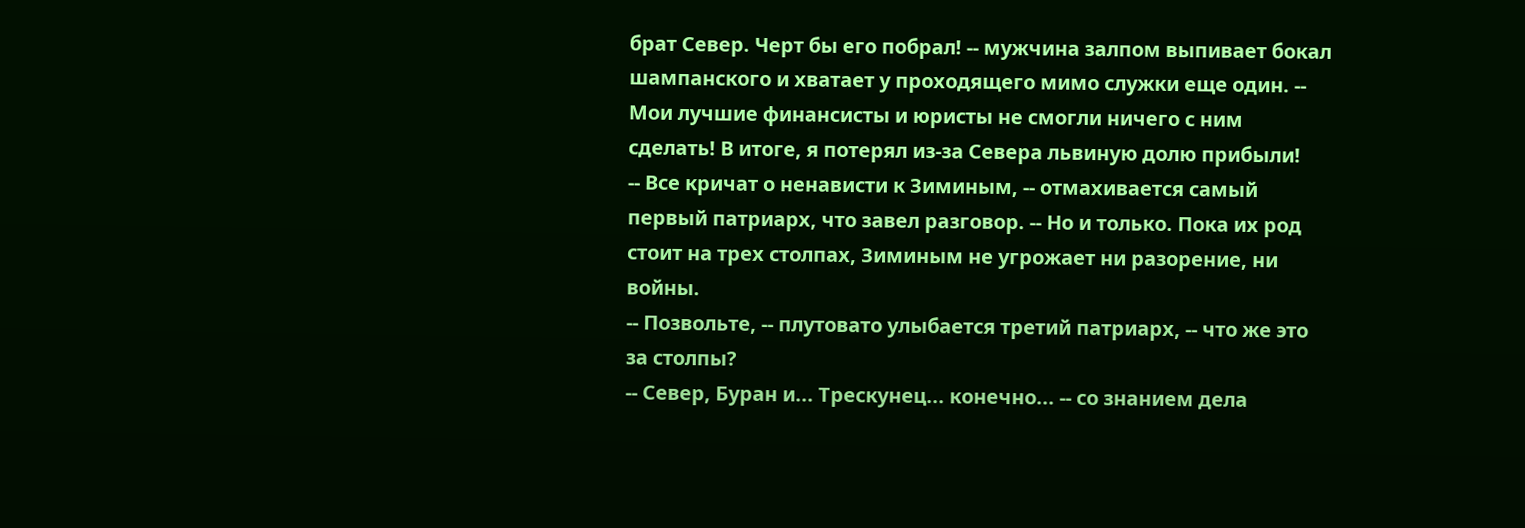брат Север. Черт бы его побрал! -- мужчина залпом выпивает бокал шампанского и хватает у проходящего мимо служки еще один. -- Мои лучшие финансисты и юристы не смогли ничего с ним сделать! В итоге, я потерял из-за Севера львиную долю прибыли!
-- Все кричат о ненависти к Зиминым, -- отмахивается самый первый патриарх, что завел разговор. -- Но и только. Пока их род стоит на трех столпах, Зиминым не угрожает ни разорение, ни войны.
-- Позвольте, -- плутовато улыбается третий патриарх, -- что же это за столпы?
-- Север, Буран и... Трескунец... конечно... -- со знанием дела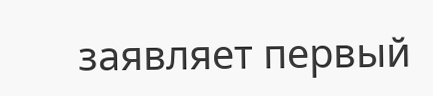заявляет первый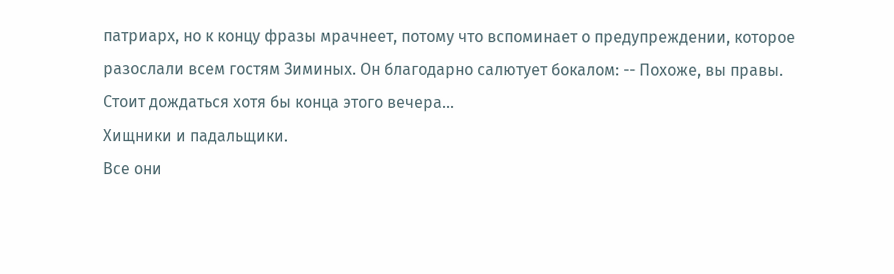патриарх, но к концу фразы мрачнеет, потому что вспоминает о предупреждении, которое разослали всем гостям Зиминых. Он благодарно салютует бокалом: -- Похоже, вы правы. Стоит дождаться хотя бы конца этого вечера...
Хищники и падальщики.
Все они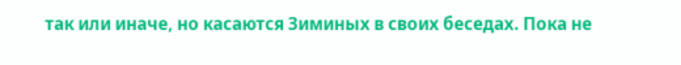так или иначе, но касаются Зиминых в своих беседах. Пока не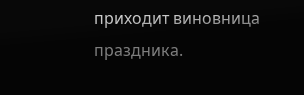приходит виновница праздника.